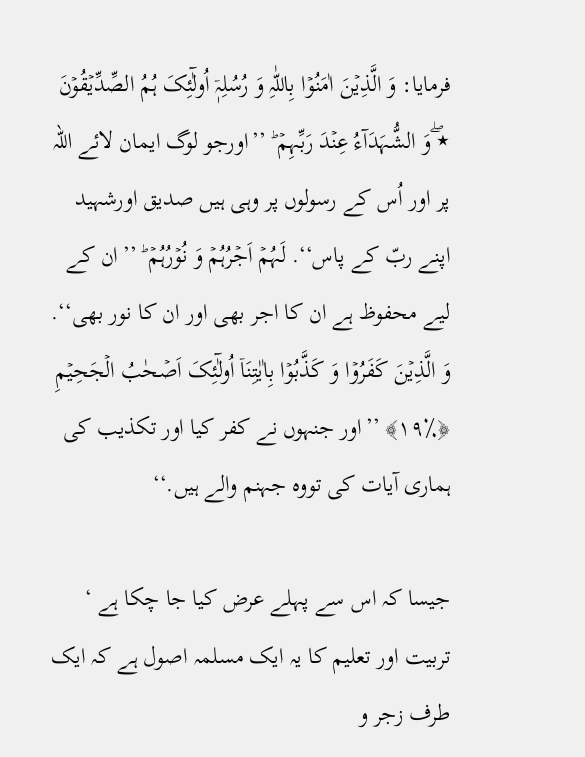فرمایا: وَ الَّذِیۡنَ اٰمَنُوۡا بِاللّٰہِ وَ رُسُلِہٖۤ اُولٰٓئِکَ ہُمُ الصِّدِّیۡقُوۡنَ ٭ۖ وَ الشُّہَدَآءُ عِنۡدَ رَبِّہِمۡ ؕ ’’اورجو لوگ ایمان لائے اللہ پر اور اُس کے رسولوں پر وہی ہیں صدیق اورشہید اپنے ربّ کے پاس‘‘. لَہُمۡ اَجۡرُہُمۡ وَ نُوۡرُہُمۡ ؕ ’’ان کے لیے محفوظ ہے ان کا اجر بھی اور ان کا نور بھی‘‘. وَ الَّذِیۡنَ کَفَرُوۡا وَ کَذَّبُوۡا بِاٰیٰتِنَاۤ اُولٰٓئِکَ اَصۡحٰبُ الۡجَحِیۡمِ ﴿٪۱۹﴾ ’’اور جنہوں نے کفر کیا اور تکذیب کی ہماری آیات کی تووہ جہنم والے ہیں.‘‘

جیسا کہ اس سے پہلے عرض کیا جا چکا ہے ‘ تربیت اور تعلیم کا یہ ایک مسلمہ اصول ہے کہ ایک طرف زجر و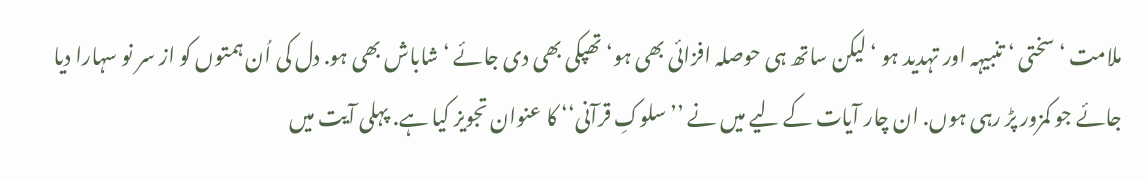ملامت ‘ سختی ‘ تنبیہہ اور تہدید ہو ‘لیکن ساتھ ہی حوصلہ افزائی بھی ہو‘ تھپکی بھی دی جائے ‘ شاباش بھی ہو. دل کی اُن ہمتوں کو از سر نو سہارا دیا جائے جو کمزور پڑ رہی ہوں. ان چار آیات کے لیے میں نے ’’سلوکِ قرآنی‘‘ کا عنوان تجویز کیا ہے. پہلی آیت میں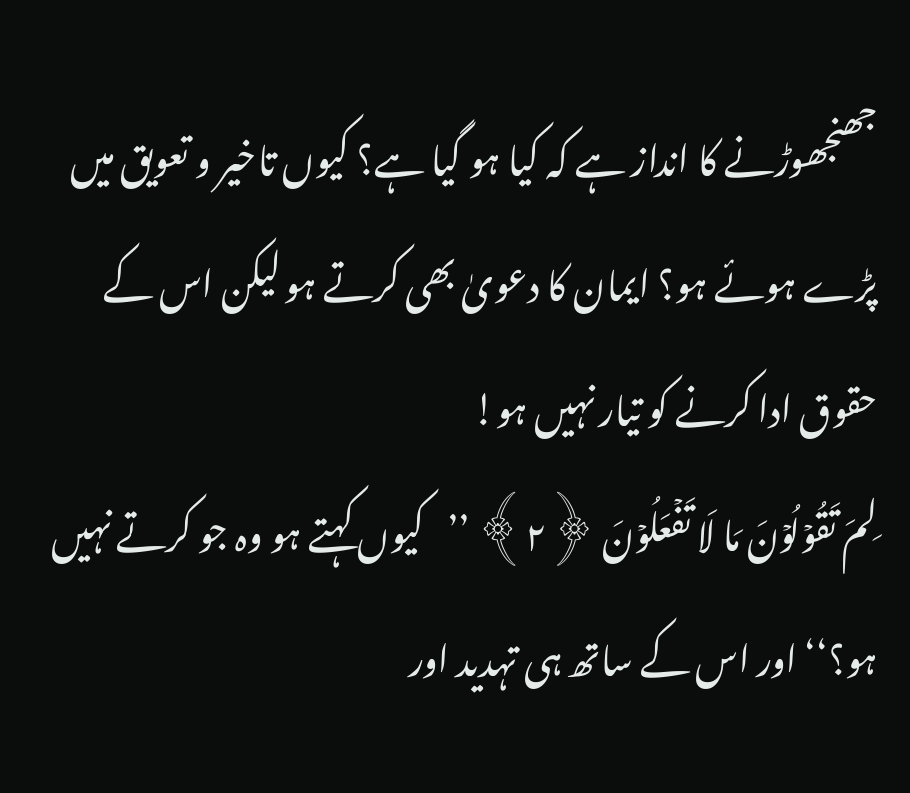جھنجھوڑنے کا انداز ہے کہ کیا ہو گیا ہے؟ کیوں تاخیر و تعویق میں پڑے ہوئے ہو؟ ایمان کا دعویٰ بھی کرتے ہو لیکن اس کے حقوق ادا کرنے کو تیار نہیں ہو!
لِمَ تَقُوۡلُوۡنَ مَا لَا تَفۡعَلُوۡنَ ﴿۲﴾ ’’کیوں کہتے ہو وہ جو کرتے نہیں ہو؟‘‘ اور اس کے ساتھ ہی تہدید اور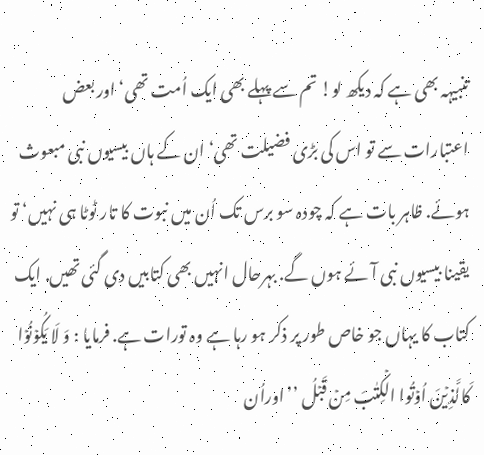تنبیہہ بھی ہے کہ دیکھ لو! تم سے پہلے بھی ایک اُمت تھی‘ اور بعض اعتبارات سے تو اس کی بڑی فضیلت تھی‘ ان کے ہاں بیسیوں نبی مبعوث ہوئے. ظاہر بات ہے کہ چودہ سو برس تک اُن میں نبوت کا تار ٹوٹا ہی نہیں‘ تو یقینا بیسیوں نبی آئے ہوں گے. بہرحال انہیں بھی کتابیں دی گئی تھیں. ایک کتاب کا یہاں جو خاص طور پر ذکر ہو رہا ہے وہ تورات ہے. فرمایا : وَ لَا یَکُوۡنُوۡا کَالَّذِیۡنَ اُوۡتُوا الۡکِتٰبَ مِنۡ قَبۡلُ ’’اوراُن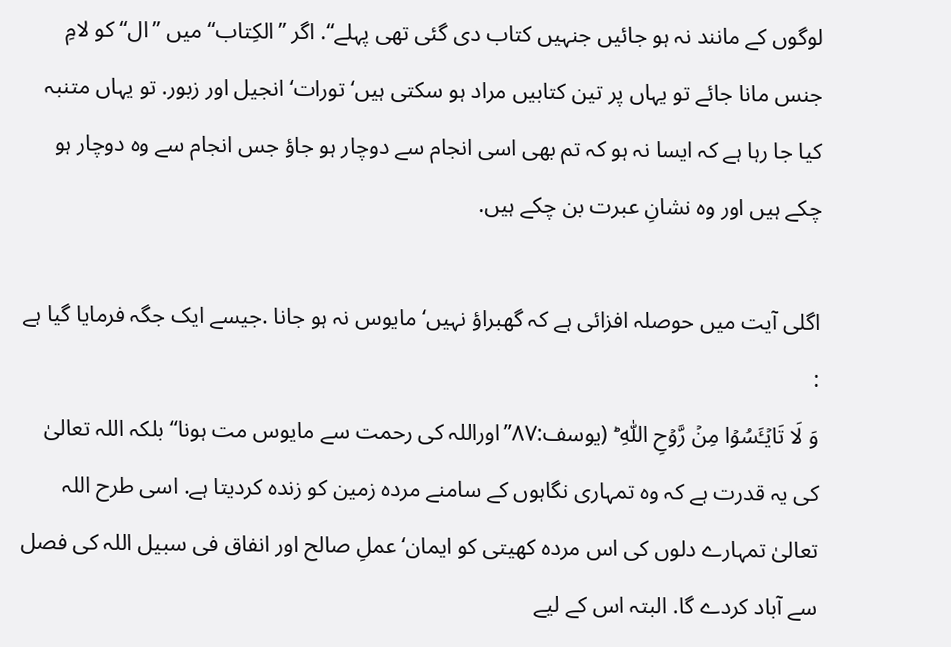لوگوں کے مانند نہ ہو جائیں جنہیں کتاب دی گئی تھی پہلے‘‘. اگر ’’الکِتاب‘‘ میں ’’ال‘‘ کو لامِ جنس مانا جائے تو یہاں پر تین کتابیں مراد ہو سکتی ہیں‘ تورات‘ انجیل اور زبور. تو یہاں متنبہ کیا جا رہا ہے کہ ایسا نہ ہو کہ تم بھی اسی انجام سے دوچار ہو جاؤ جس انجام سے وہ دوچار ہو چکے ہیں اور وہ نشانِ عبرت بن چکے ہیں.

اگلی آیت میں حوصلہ افزائی ہے کہ گھبراؤ نہیں‘ مایوس نہ ہو جانا .جیسے ایک جگہ فرمایا گیا ہے :
وَ لَا تَایۡـَٔسُوۡا مِنۡ رَّوۡحِ اللّٰہِ ؕ (یوسف:۸۷’’اوراللہ کی رحمت سے مایوس مت ہونا‘‘ بلکہ اللہ تعالیٰ کی یہ قدرت ہے کہ وہ تمہاری نگاہوں کے سامنے مردہ زمین کو زندہ کردیتا ہے. اسی طرح اللہ تعالیٰ تمہارے دلوں کی اس مردہ کھیتی کو ایمان‘ عملِ صالح اور انفاق فی سبیل اللہ کی فصل سے آباد کردے گا. البتہ اس کے لیے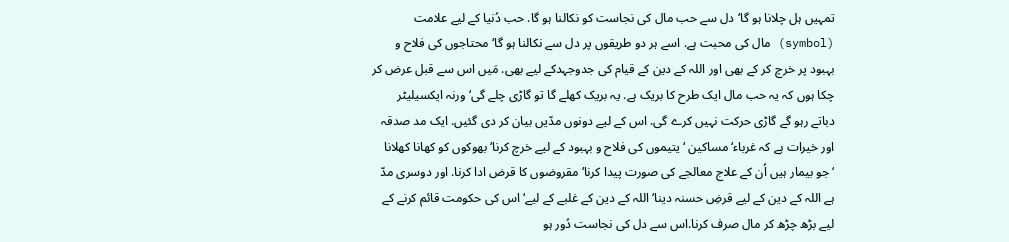تمہیں ہل چلانا ہو گا‘دل سے حب مال کی نجاست کو نکالنا ہو گا. حب دُنیا کے لیے علامت (symbol) مال کی محبت ہے. اسے ہر دو طریقوں پر دل سے نکالنا ہو گا‘ محتاجوں کی فلاح و بہبود پر خرچ کر کے بھی اور اللہ کے دین کے قیام کی جدوجہدکے لیے بھی. مَیں اس سے قبل عرض کر چکا ہوں کہ یہ حب مال ایک طرح کا بریک ہے. یہ بریک کھلے گا تو گاڑی چلے گی‘ ورنہ ایکسیلیٹر دباتے رہو گے گاڑی حرکت نہیں کرے گی. اس کے لیے دونوں مدّیں بیان کر دی گئیں. ایک مد صدقہ اور خیرات ہے کہ غرباء‘ مساکین ‘ یتیموں کی فلاح و بہبود کے لیے خرچ کرنا‘ بھوکوں کو کھانا کھلانا ‘جو بیمار ہیں اُن کے علاج معالجے کی صورت پیدا کرنا‘ مقروضوں کا قرض ادا کرنا. اور دوسری مدّ ہے اللہ کے دین کے لیے قرضِ حسنہ دینا‘ اللہ کے دین کے غلبے کے لیے‘ اس کی حکومت قائم کرنے کے لیے بڑھ چڑھ کر مال صرف کرنا.اس سے دل کی نجاست دُور ہو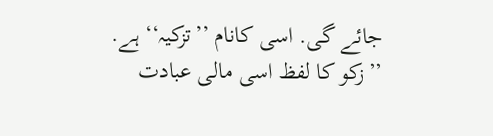جائے گی. اسی کانام ’’تزکیہ‘‘ ہے. ’’زکو کا لفظ اسی مالی عبادت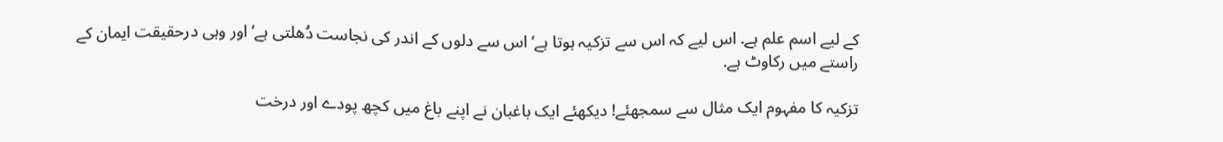کے لیے اسم علم ہے. اس لیے کہ اس سے تزکیہ ہوتا ہے‘ اس سے دلوں کے اندر کی نجاست دُھلتی ہے‘ اور وہی درحقیقت ایمان کے راستے میں رکاوٹ ہے.

تزکیہ کا مفہوم ایک مثال سے سمجھئے! دیکھئے ایک باغبان نے اپنے باغ میں کچھ پودے اور درخت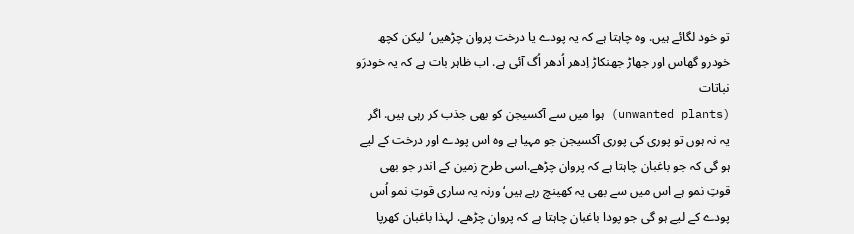تو خود لگائے ہیں. وہ چاہتا ہے کہ یہ پودے یا درخت پروان چڑھیں‘لیکن کچھ خودرو گھاس اور جھاڑ جھنکاڑ اِدھر اُدھر اُگ آئی ہے. اب ظاہر بات ہے کہ یہ خودرَو نباتات
(unwanted plants) ہوا میں سے آکسیجن کو بھی جذب کر رہی ہیں. اگر یہ نہ ہوں تو پوری کی پوری آکسیجن جو مہیا ہے وہ اس پودے اور درخت کے لیے ہو گی کہ جو باغبان چاہتا ہے کہ پروان چڑھے.اسی طرح زمین کے اندر جو بھی قوتِ نمو ہے اس میں سے بھی یہ کھینچ رہے ہیں‘ ورنہ یہ ساری قوتِ نمو اُس پودے کے لیے ہو گی جو پودا باغبان چاہتا ہے کہ پروان چڑھے. لہذا باغبان کھرپا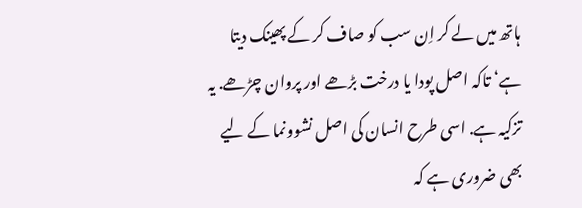ہاتھ میں لے کر اِن سب کو صاف کر کے پھینک دیتا ہے‘ تاکہ اصل پودا یا درخت بڑھے اور پروان چڑھے. یہ تزکیہ ہے. اسی طرح انسان کی اصل نشوونما کے لیے بھی ضروری ہے کہ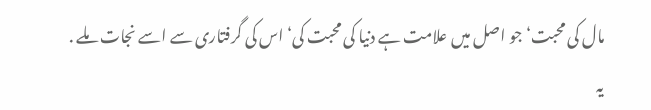مال کی محبت‘ جو اصل میں علامت ہے دنیا کی محبت کی‘ اس کی گرفتاری سے اسے نجات ملے . یہ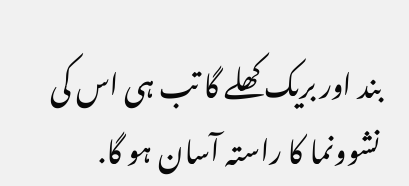بند اور بریک کھلے گا تب ہی اس کی نشوونما کا راستہ آسان ہو گا.